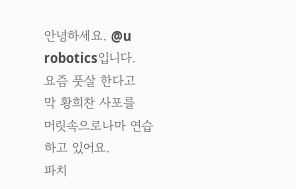안녕하세요. @u robotics입니다.
요즘 풋살 한다고
막 황희찬 사포를
머릿속으로나마 연습하고 있어요.
파치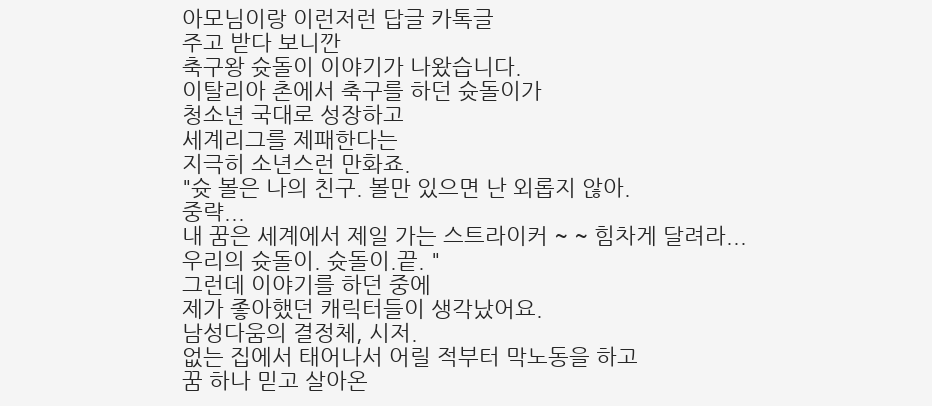아모님이랑 이런저런 답글 카톡글
주고 받다 보니깐
축구왕 슛돌이 이야기가 나왔습니다.
이탈리아 촌에서 축구를 하던 슛돌이가
청소년 국대로 성장하고
세계리그를 제패한다는
지극히 소년스런 만화죠.
"슛 볼은 나의 친구. 볼만 있으면 난 외롭지 않아.
중략...
내 꿈은 세계에서 제일 가는 스트라이커 ~ ~ 힘차게 달려라... 우리의 슛돌이. 슛돌이.끝. "
그런데 이야기를 하던 중에
제가 좋아했던 캐릭터들이 생각났어요.
남성다움의 결정체, 시저.
없는 집에서 태어나서 어릴 적부터 막노동을 하고
꿈 하나 믿고 살아온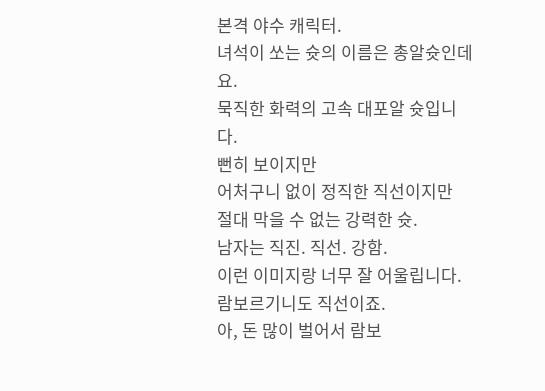본격 야수 캐릭터.
녀석이 쏘는 슛의 이름은 총알슛인데요.
묵직한 화력의 고속 대포알 슛입니다.
뻔히 보이지만
어처구니 없이 정직한 직선이지만
절대 막을 수 없는 강력한 슛.
남자는 직진. 직선. 강함.
이런 이미지랑 너무 잘 어울립니다.
람보르기니도 직선이죠.
아, 돈 많이 벌어서 람보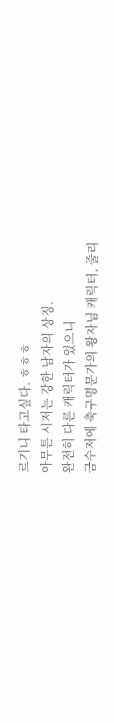르기니 타고싶다. ㅎㅎㅎ
아무튼 시저는 강한 남자의 상징.
완전히 다른 캐릭터가 있으니
금수저에 축구명문가의 왕자님 캐릭터, 줄리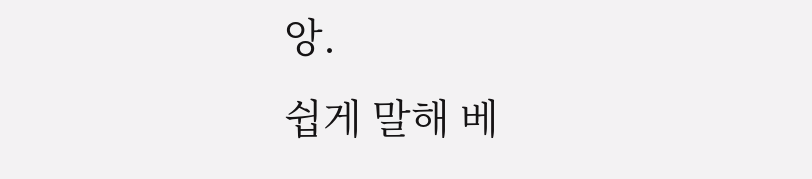앙.
쉽게 말해 베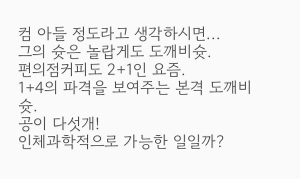컴 아들 정도라고 생각하시면...
그의 슛은 놀랍게도 도깨비슛.
편의점커피도 2+1인 요즘.
1+4의 파격을 보여주는 본격 도깨비슛.
공이 다섯개!
인체과학적으로 가능한 일일까?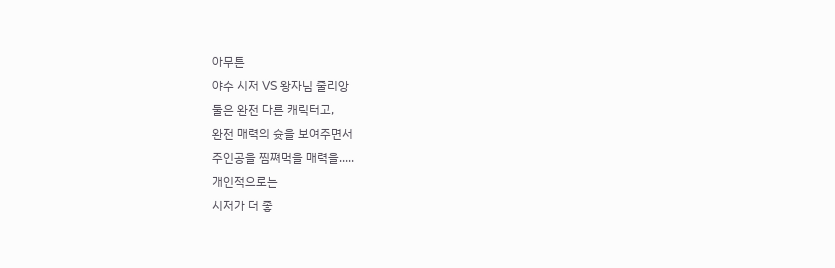아무튼
야수 시저 VS 왕자님 줄리앙
둘은 완전 다른 캐릭터고,
완전 매력의 슛을 보여주면서
주인공을 찜쪄먹을 매력을.....
개인적으로는
시저가 더 좋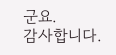군요.
감사합니다.